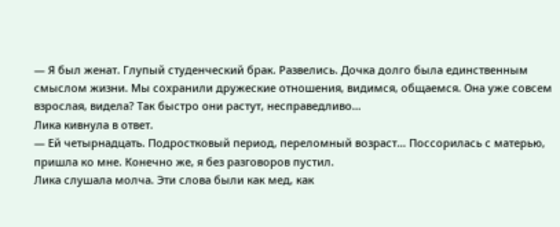— Я был женат. Глупый студенческий брак. Развелись. Дочка долго была единственным смыслом жизни. Мы сохранили дружеские отношения, видимся, общаемся. Она уже совсем взрослая, видела? Так быстро они растут, несправедливо…
Лика кивнула в ответ.
— Ей четырнадцать. Подростковый период, переломный возраст… Поссорилась с матерью, пришла ко мне. Конечно же, я без разговоров пустил.
Лика слушала молча. Эти слова были как мед, как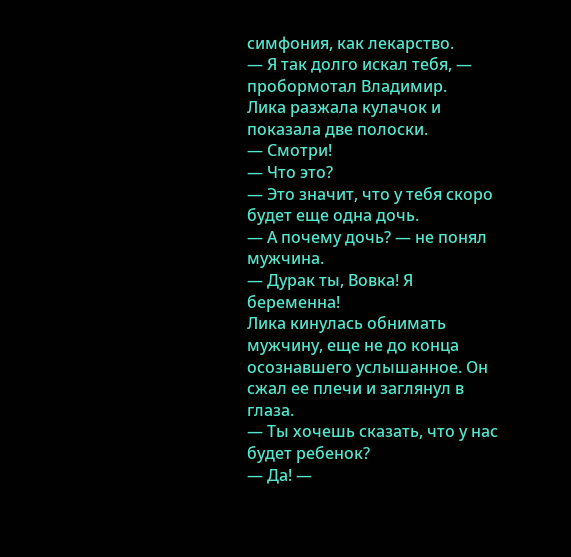симфония, как лекарство.
— Я так долго искал тебя, — пробормотал Владимир.
Лика разжала кулачок и показала две полоски.
— Смотри!
— Что это?
— Это значит, что у тебя скоро будет еще одна дочь.
— А почему дочь? — не понял мужчина.
— Дурак ты, Вовка! Я беременна!
Лика кинулась обнимать мужчину, еще не до конца осознавшего услышанное. Он сжал ее плечи и заглянул в глаза.
— Ты хочешь сказать, что у нас будет ребенок?
— Да! —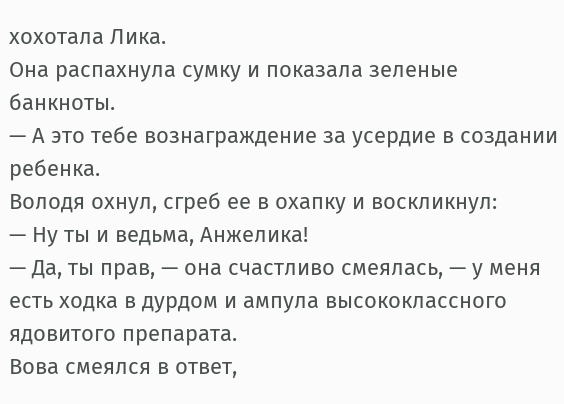хохотала Лика.
Она распахнула сумку и показала зеленые банкноты.
— А это тебе вознаграждение за усердие в создании ребенка.
Володя охнул, сгреб ее в охапку и воскликнул:
— Ну ты и ведьма, Анжелика!
— Да, ты прав, — она счастливо смеялась, — у меня есть ходка в дурдом и ампула высококлассного ядовитого препарата.
Вова смеялся в ответ,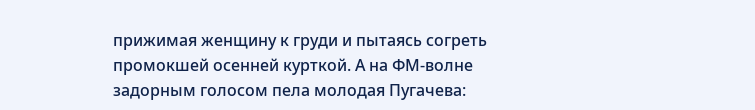прижимая женщину к груди и пытаясь согреть промокшей осенней курткой. А на ФМ-волне задорным голосом пела молодая Пугачева: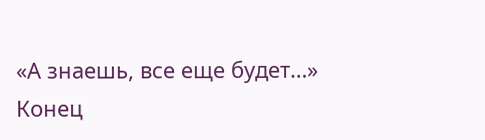«А знаешь, все еще будет…»
Конец